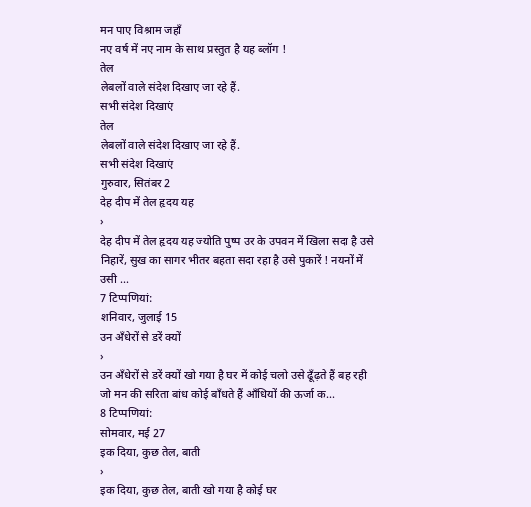मन पाए विश्राम जहाँ
नए वर्ष में नए नाम के साथ प्रस्तुत है यह ब्लॉग !
तेल
लेबलों वाले संदेश दिखाए जा रहे हैं.
सभी संदेश दिखाएं
तेल
लेबलों वाले संदेश दिखाए जा रहे हैं.
सभी संदेश दिखाएं
गुरुवार, सितंबर 2
देह दीप में तेल हृदय यह
›
देह दीप में तेल हृदय यह ज्योति पुष्प उर के उपवन में खिला सदा है उसे निहारें, सुख का सागर भीतर बहता सदा रहा है उसे पुकारें ! नयनों में उसी ...
7 टिप्पणियां:
शनिवार, जुलाई 15
उन अँधेरों से डरें क्यों
›
उन अँधेरों से डरें क्यों खो गया है घर में कोई चलो उसे ढूँढ़ते हैं बह रही जो मन की सरिता बांध कोई बाँधते हैं आँधियों की ऊर्जा क...
8 टिप्पणियां:
सोमवार, मई 27
इक दिया, कुछ तेल, बाती
›
इक दिया, कुछ तेल, बाती खो गया है कोई घर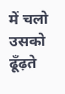में चलो उसको ढूँढ़ते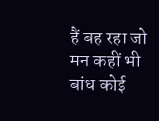हैं बह रहा जो मन कहीं भी बांध कोई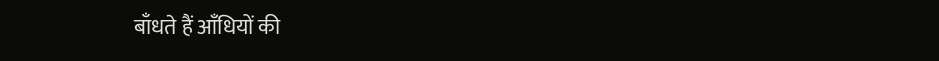बाँधते हैं आँधियों की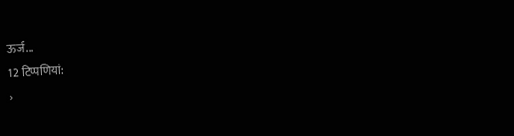ऊर्ज...
12 टिप्पणियां:
›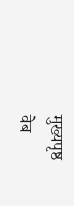मुख्यपृष्ठ
वेब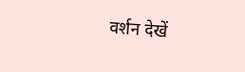वर्शन देखें